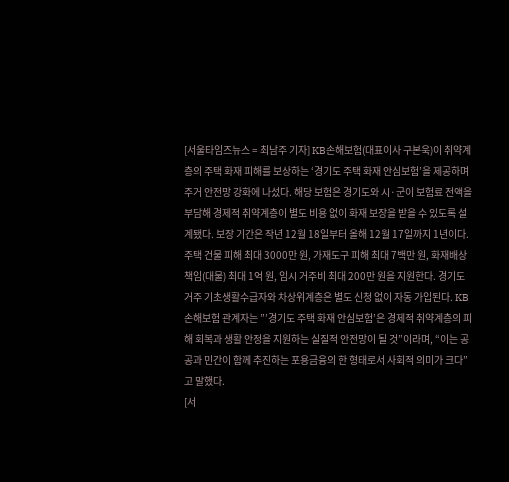[서울타임즈뉴스 = 최남주 기자] KB손해보험(대표이사 구본욱)이 취약계층의 주택 화재 피해를 보상하는 ‘경기도 주택 화재 안심보험’을 제공하며 주거 안전망 강화에 나섰다. 해당 보험은 경기도와 시·군이 보험료 전액을 부담해 경제적 취약계층이 별도 비용 없이 화재 보장을 받을 수 있도록 설계됐다. 보장 기간은 작년 12월 18일부터 올해 12월 17일까지 1년이다. 주택 건물 피해 최대 3000만 원, 가재도구 피해 최대 7백만 원, 화재배상책임(대물) 최대 1억 원, 임시 거주비 최대 200만 원을 지원한다. 경기도 거주 기초생활수급자와 차상위계층은 별도 신청 없이 자동 가입된다. KB손해보험 관계자는 ”’경기도 주택 화재 안심보험’은 경제적 취약계층의 피해 회복과 생활 안정을 지원하는 실질적 안전망이 될 것”이라며, “이는 공공과 민간이 함께 추진하는 포용금융의 한 형태로서 사회적 의미가 크다”고 말했다.
[서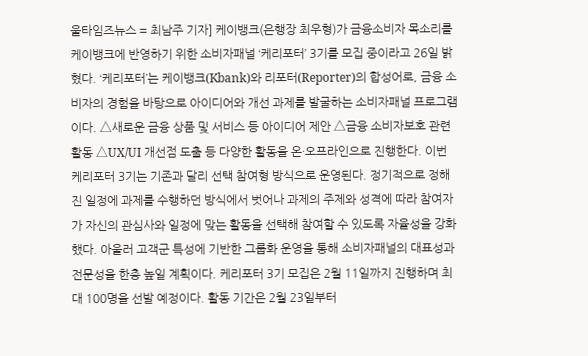울타임즈뉴스 = 최남주 기자] 케이뱅크(은행장 최우형)가 금융소비자 목소리를 케이뱅크에 반영하기 위한 소비자패널 ‘케리포터’ 3기를 모집 중이라고 26일 밝혔다. ‘케리포터’는 케이뱅크(Kbank)와 리포터(Reporter)의 합성어로, 금융 소비자의 경험을 바탕으로 아이디어와 개선 과제를 발굴하는 소비자패널 프로그램이다. △새로운 금융 상품 및 서비스 등 아이디어 제안 △금융 소비자보호 관련 활동 △UX/UI 개선점 도출 등 다양한 활동을 온·오프라인으로 진행한다. 이번 케리포터 3기는 기존과 달리 선택 참여형 방식으로 운영된다. 정기적으로 정해진 일정에 과제를 수행하던 방식에서 벗어나 과제의 주제와 성격에 따라 참여자가 자신의 관심사와 일정에 맞는 활동을 선택해 참여할 수 있도록 자율성을 강화했다. 아울러 고객군 특성에 기반한 그룹화 운영을 통해 소비자패널의 대표성과 전문성을 한층 높일 계획이다. 케리포터 3기 모집은 2월 11일까지 진행하며 최대 100명을 선발 예정이다. 활동 기간은 2월 23일부터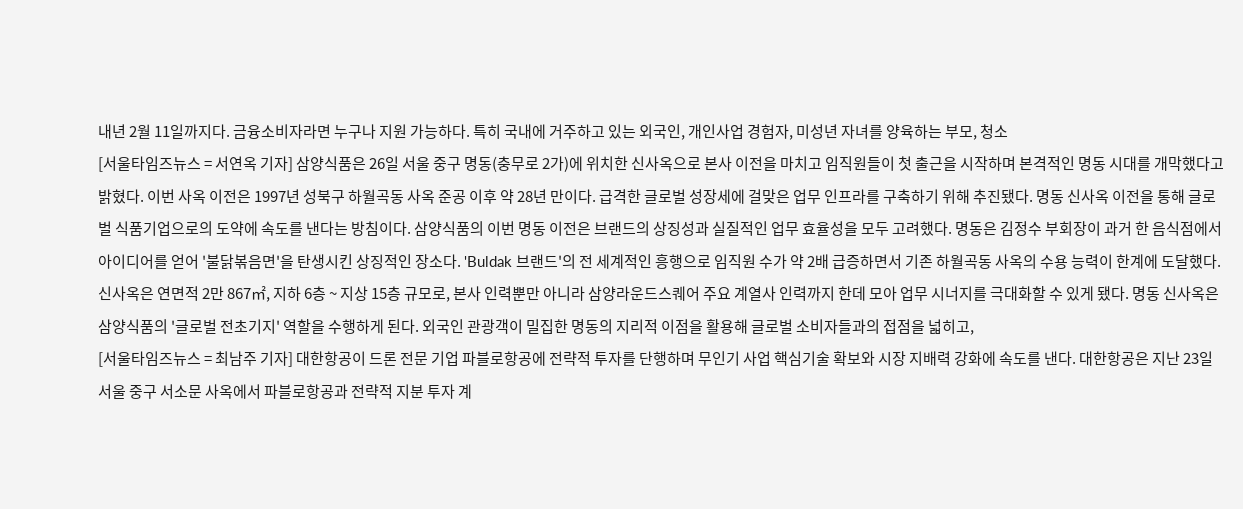내년 2월 11일까지다. 금융소비자라면 누구나 지원 가능하다. 특히 국내에 거주하고 있는 외국인, 개인사업 경험자, 미성년 자녀를 양육하는 부모, 청소
[서울타임즈뉴스 = 서연옥 기자] 삼양식품은 26일 서울 중구 명동(충무로 2가)에 위치한 신사옥으로 본사 이전을 마치고 임직원들이 첫 출근을 시작하며 본격적인 명동 시대를 개막했다고 밝혔다. 이번 사옥 이전은 1997년 성북구 하월곡동 사옥 준공 이후 약 28년 만이다. 급격한 글로벌 성장세에 걸맞은 업무 인프라를 구축하기 위해 추진됐다. 명동 신사옥 이전을 통해 글로벌 식품기업으로의 도약에 속도를 낸다는 방침이다. 삼양식품의 이번 명동 이전은 브랜드의 상징성과 실질적인 업무 효율성을 모두 고려했다. 명동은 김정수 부회장이 과거 한 음식점에서 아이디어를 얻어 '불닭볶음면'을 탄생시킨 상징적인 장소다. 'Buldak 브랜드'의 전 세계적인 흥행으로 임직원 수가 약 2배 급증하면서 기존 하월곡동 사옥의 수용 능력이 한계에 도달했다. 신사옥은 연면적 2만 867㎡, 지하 6층 ~ 지상 15층 규모로, 본사 인력뿐만 아니라 삼양라운드스퀘어 주요 계열사 인력까지 한데 모아 업무 시너지를 극대화할 수 있게 됐다. 명동 신사옥은 삼양식품의 '글로벌 전초기지' 역할을 수행하게 된다. 외국인 관광객이 밀집한 명동의 지리적 이점을 활용해 글로벌 소비자들과의 접점을 넓히고,
[서울타임즈뉴스 = 최남주 기자] 대한항공이 드론 전문 기업 파블로항공에 전략적 투자를 단행하며 무인기 사업 핵심기술 확보와 시장 지배력 강화에 속도를 낸다. 대한항공은 지난 23일 서울 중구 서소문 사옥에서 파블로항공과 전략적 지분 투자 계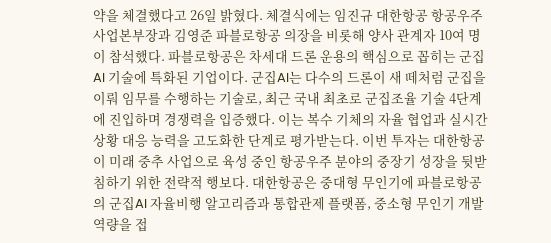약을 체결했다고 26일 밝혔다. 체결식에는 임진규 대한항공 항공우주사업본부장과 김영준 파블로항공 의장을 비롯해 양사 관계자 10여 명이 참석했다. 파블로항공은 차세대 드론 운용의 핵심으로 꼽히는 군집AI 기술에 특화된 기업이다. 군집AI는 다수의 드론이 새 떼처럼 군집을 이뤄 임무를 수행하는 기술로, 최근 국내 최초로 군집조율 기술 4단계에 진입하며 경쟁력을 입증했다. 이는 복수 기체의 자율 협업과 실시간 상황 대응 능력을 고도화한 단계로 평가받는다. 이번 투자는 대한항공이 미래 중추 사업으로 육성 중인 항공우주 분야의 중장기 성장을 뒷받침하기 위한 전략적 행보다. 대한항공은 중대형 무인기에 파블로항공의 군집AI 자율비행 알고리즘과 통합관제 플랫폼, 중소형 무인기 개발 역량을 접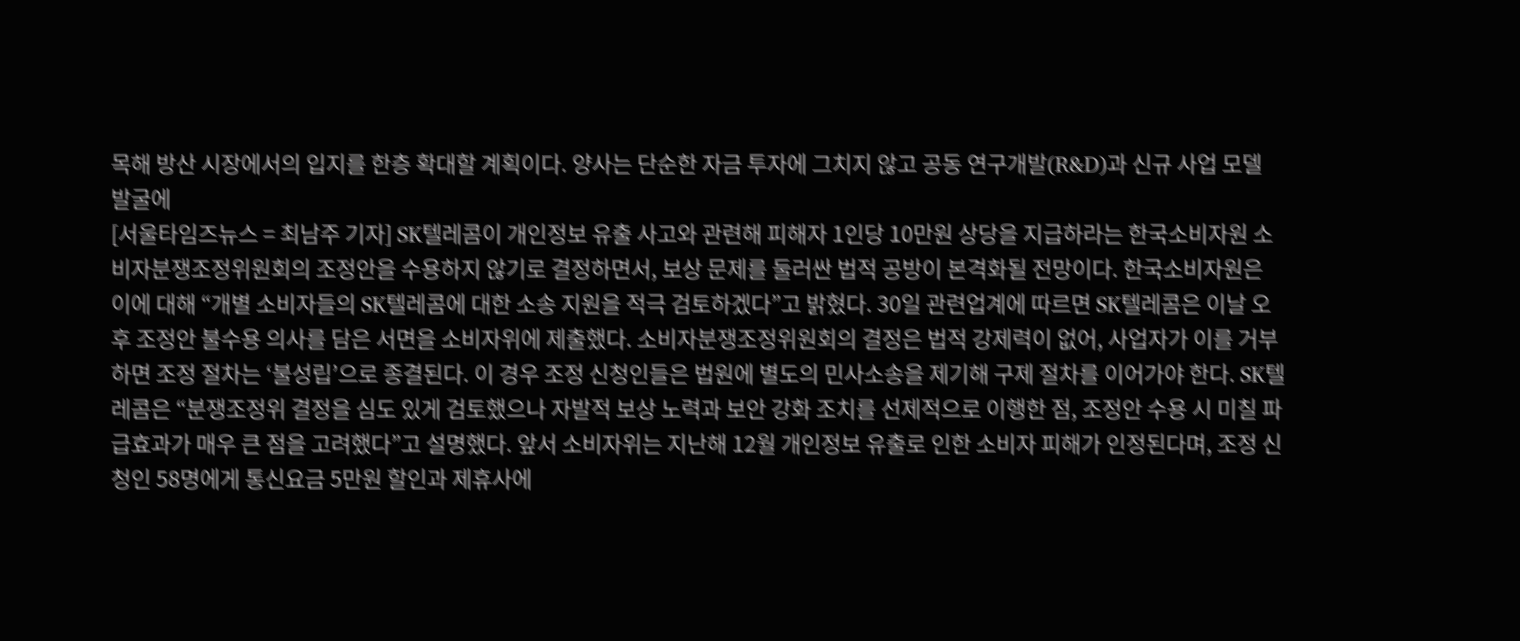목해 방산 시장에서의 입지를 한층 확대할 계획이다. 양사는 단순한 자금 투자에 그치지 않고 공동 연구개발(R&D)과 신규 사업 모델 발굴에
[서울타임즈뉴스 = 최남주 기자] SK텔레콤이 개인정보 유출 사고와 관련해 피해자 1인당 10만원 상당을 지급하라는 한국소비자원 소비자분쟁조정위원회의 조정안을 수용하지 않기로 결정하면서, 보상 문제를 둘러싼 법적 공방이 본격화될 전망이다. 한국소비자원은 이에 대해 “개별 소비자들의 SK텔레콤에 대한 소송 지원을 적극 검토하겠다”고 밝혔다. 30일 관련업계에 따르면 SK텔레콤은 이날 오후 조정안 불수용 의사를 담은 서면을 소비자위에 제출했다. 소비자분쟁조정위원회의 결정은 법적 강제력이 없어, 사업자가 이를 거부하면 조정 절차는 ‘불성립’으로 종결된다. 이 경우 조정 신청인들은 법원에 별도의 민사소송을 제기해 구제 절차를 이어가야 한다. SK텔레콤은 “분쟁조정위 결정을 심도 있게 검토했으나 자발적 보상 노력과 보안 강화 조치를 선제적으로 이행한 점, 조정안 수용 시 미칠 파급효과가 매우 큰 점을 고려했다”고 설명했다. 앞서 소비자위는 지난해 12월 개인정보 유출로 인한 소비자 피해가 인정된다며, 조정 신청인 58명에게 통신요금 5만원 할인과 제휴사에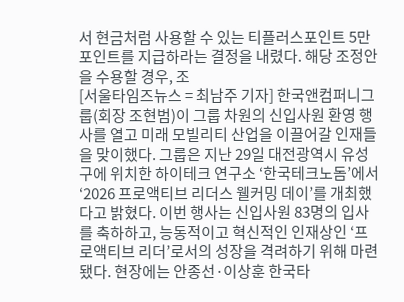서 현금처럼 사용할 수 있는 티플러스포인트 5만 포인트를 지급하라는 결정을 내렸다. 해당 조정안을 수용할 경우, 조
[서울타임즈뉴스 = 최남주 기자] 한국앤컴퍼니그룹(회장 조현범)이 그룹 차원의 신입사원 환영 행사를 열고 미래 모빌리티 산업을 이끌어갈 인재들을 맞이했다. 그룹은 지난 29일 대전광역시 유성구에 위치한 하이테크 연구소 ‘한국테크노돔’에서 ‘2026 프로액티브 리더스 웰커밍 데이’를 개최했다고 밝혔다. 이번 행사는 신입사원 83명의 입사를 축하하고, 능동적이고 혁신적인 인재상인 ‘프로액티브 리더’로서의 성장을 격려하기 위해 마련됐다. 현장에는 안종선·이상훈 한국타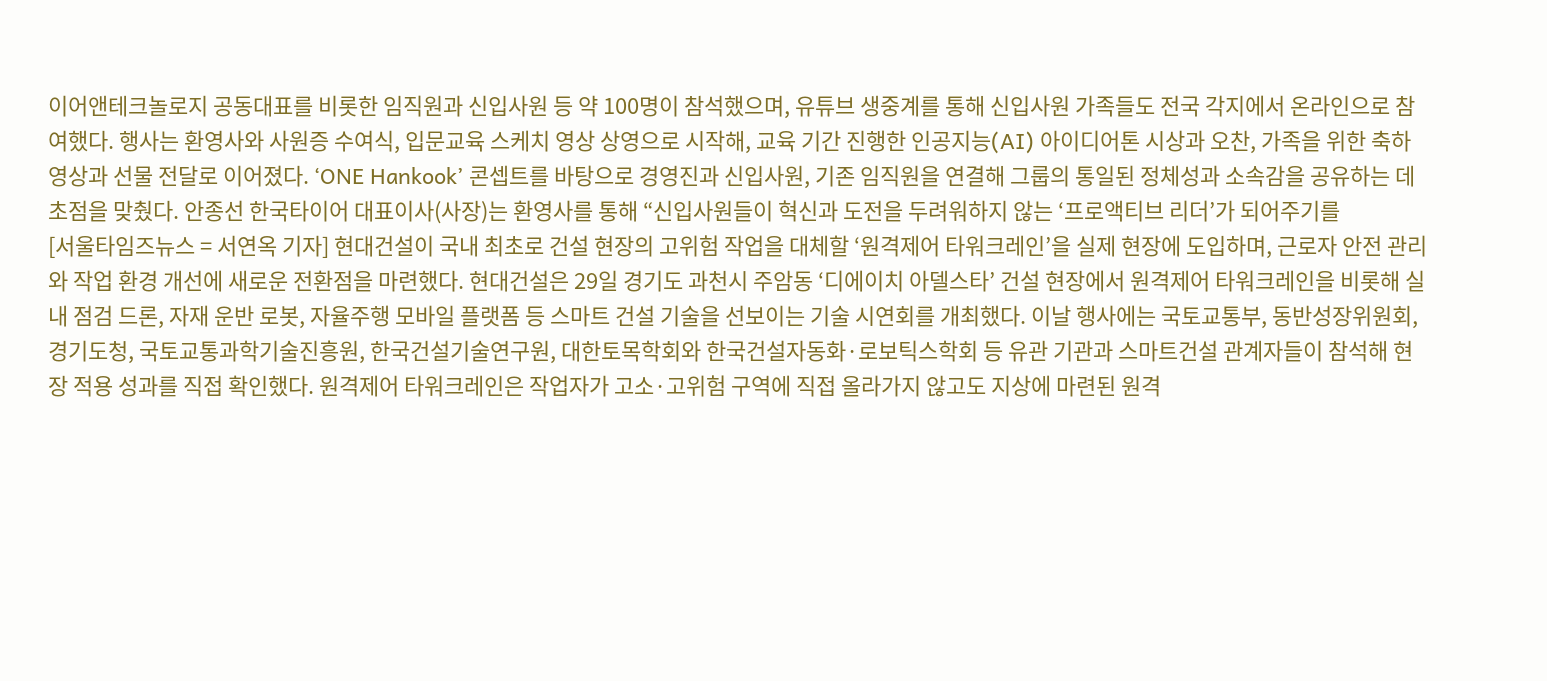이어앤테크놀로지 공동대표를 비롯한 임직원과 신입사원 등 약 100명이 참석했으며, 유튜브 생중계를 통해 신입사원 가족들도 전국 각지에서 온라인으로 참여했다. 행사는 환영사와 사원증 수여식, 입문교육 스케치 영상 상영으로 시작해, 교육 기간 진행한 인공지능(AI) 아이디어톤 시상과 오찬, 가족을 위한 축하 영상과 선물 전달로 이어졌다. ‘ONE Hankook’ 콘셉트를 바탕으로 경영진과 신입사원, 기존 임직원을 연결해 그룹의 통일된 정체성과 소속감을 공유하는 데 초점을 맞췄다. 안종선 한국타이어 대표이사(사장)는 환영사를 통해 “신입사원들이 혁신과 도전을 두려워하지 않는 ‘프로액티브 리더’가 되어주기를
[서울타임즈뉴스 = 서연옥 기자] 현대건설이 국내 최초로 건설 현장의 고위험 작업을 대체할 ‘원격제어 타워크레인’을 실제 현장에 도입하며, 근로자 안전 관리와 작업 환경 개선에 새로운 전환점을 마련했다. 현대건설은 29일 경기도 과천시 주암동 ‘디에이치 아델스타’ 건설 현장에서 원격제어 타워크레인을 비롯해 실내 점검 드론, 자재 운반 로봇, 자율주행 모바일 플랫폼 등 스마트 건설 기술을 선보이는 기술 시연회를 개최했다. 이날 행사에는 국토교통부, 동반성장위원회, 경기도청, 국토교통과학기술진흥원, 한국건설기술연구원, 대한토목학회와 한국건설자동화·로보틱스학회 등 유관 기관과 스마트건설 관계자들이 참석해 현장 적용 성과를 직접 확인했다. 원격제어 타워크레인은 작업자가 고소·고위험 구역에 직접 올라가지 않고도 지상에 마련된 원격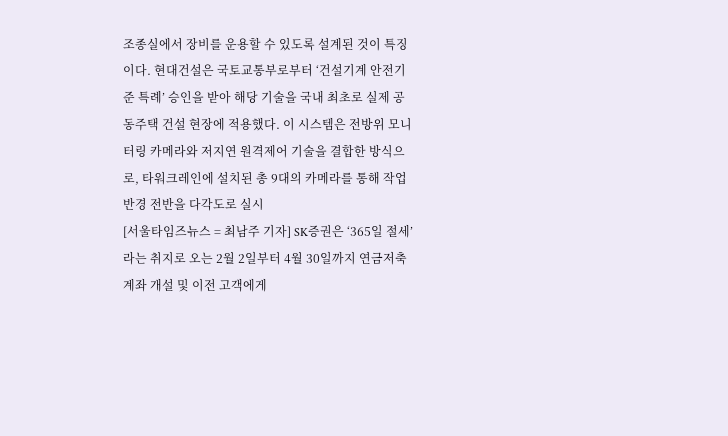조종실에서 장비를 운용할 수 있도록 설계된 것이 특징이다. 현대건설은 국토교통부로부터 ‘건설기계 안전기준 특례’ 승인을 받아 해당 기술을 국내 최초로 실제 공동주택 건설 현장에 적용했다. 이 시스템은 전방위 모니터링 카메라와 저지연 원격제어 기술을 결합한 방식으로, 타워크레인에 설치된 총 9대의 카메라를 통해 작업 반경 전반을 다각도로 실시
[서울타임즈뉴스 = 최남주 기자] SK증권은 ‘365일 절세’라는 취지로 오는 2월 2일부터 4월 30일까지 연금저축 계좌 개설 및 이전 고객에게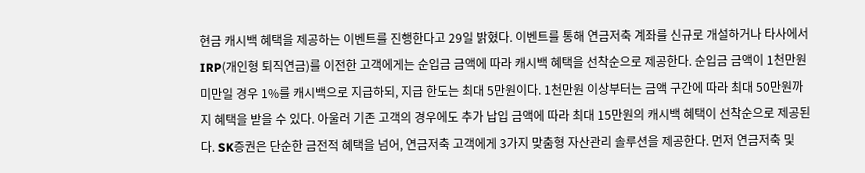현금 캐시백 혜택을 제공하는 이벤트를 진행한다고 29일 밝혔다. 이벤트를 통해 연금저축 계좌를 신규로 개설하거나 타사에서 IRP(개인형 퇴직연금)를 이전한 고객에게는 순입금 금액에 따라 캐시백 혜택을 선착순으로 제공한다. 순입금 금액이 1천만원 미만일 경우 1%를 캐시백으로 지급하되, 지급 한도는 최대 5만원이다. 1천만원 이상부터는 금액 구간에 따라 최대 50만원까지 혜택을 받을 수 있다. 아울러 기존 고객의 경우에도 추가 납입 금액에 따라 최대 15만원의 캐시백 혜택이 선착순으로 제공된다. SK증권은 단순한 금전적 혜택을 넘어, 연금저축 고객에게 3가지 맞춤형 자산관리 솔루션을 제공한다. 먼저 연금저축 및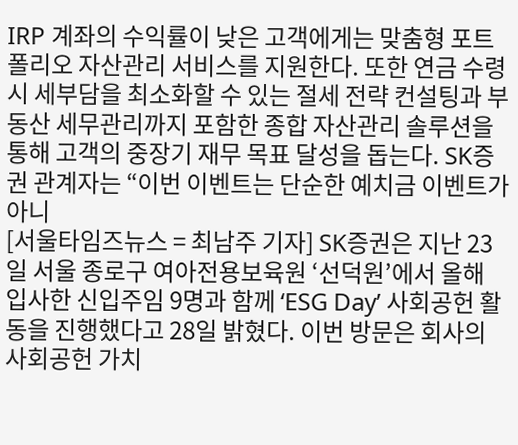IRP 계좌의 수익률이 낮은 고객에게는 맞춤형 포트폴리오 자산관리 서비스를 지원한다. 또한 연금 수령 시 세부담을 최소화할 수 있는 절세 전략 컨설팅과 부동산 세무관리까지 포함한 종합 자산관리 솔루션을 통해 고객의 중장기 재무 목표 달성을 돕는다. SK증권 관계자는 “이번 이벤트는 단순한 예치금 이벤트가 아니
[서울타임즈뉴스 = 최남주 기자] SK증권은 지난 23일 서울 종로구 여아전용보육원 ‘선덕원’에서 올해 입사한 신입주임 9명과 함께 ‘ESG Day’ 사회공헌 활동을 진행했다고 28일 밝혔다. 이번 방문은 회사의 사회공헌 가치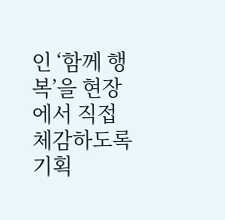인 ‘함께 행복’을 현장에서 직접 체감하도록 기획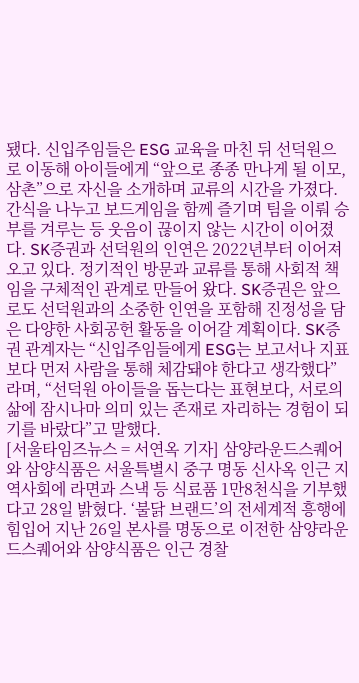됐다. 신입주임들은 ESG 교육을 마친 뒤 선덕원으로 이동해 아이들에게 “앞으로 종종 만나게 될 이모, 삼촌”으로 자신을 소개하며 교류의 시간을 가졌다. 간식을 나누고 보드게임을 함께 즐기며 팀을 이뤄 승부를 겨루는 등 웃음이 끊이지 않는 시간이 이어졌다. SK증권과 선덕원의 인연은 2022년부터 이어져 오고 있다. 정기적인 방문과 교류를 통해 사회적 책임을 구체적인 관계로 만들어 왔다. SK증권은 앞으로도 선덕원과의 소중한 인연을 포함해 진정성을 담은 다양한 사회공헌 활동을 이어갈 계획이다. SK증권 관계자는 “신입주임들에게 ESG는 보고서나 지표보다 먼저 사람을 통해 체감돼야 한다고 생각했다”라며, “선덕원 아이들을 돕는다는 표현보다, 서로의 삶에 잠시나마 의미 있는 존재로 자리하는 경험이 되기를 바랐다”고 말했다.
[서울타임즈뉴스 = 서연옥 기자] 삼양라운드스퀘어와 삼양식품은 서울특별시 중구 명동 신사옥 인근 지역사회에 라면과 스낵 등 식료품 1만8천식을 기부했다고 28일 밝혔다. ‘불닭 브랜드’의 전세계적 흥행에 힘입어 지난 26일 본사를 명동으로 이전한 삼양라운드스퀘어와 삼양식품은 인근 경찰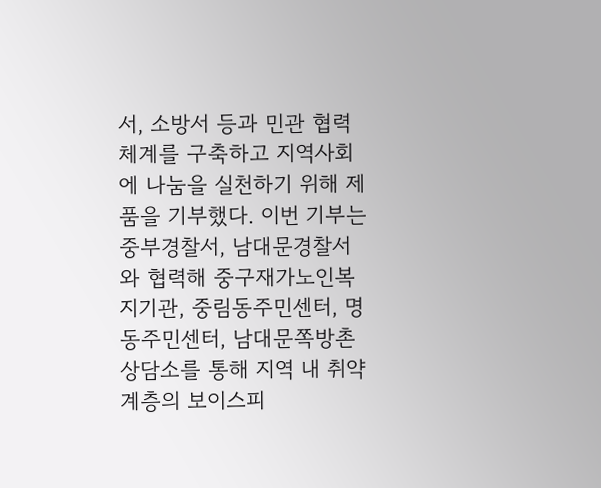서, 소방서 등과 민관 협력체계를 구축하고 지역사회에 나눔을 실천하기 위해 제품을 기부했다. 이번 기부는 중부경찰서, 남대문경찰서와 협력해 중구재가노인복지기관, 중림동주민센터, 명동주민센터, 남대문쪽방촌상담소를 통해 지역 내 취약계층의 보이스피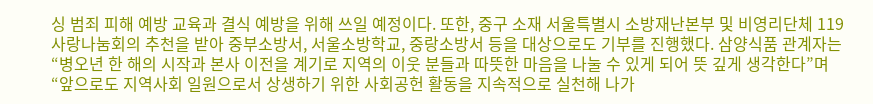싱 범죄 피해 예방 교육과 결식 예방을 위해 쓰일 예정이다. 또한, 중구 소재 서울특별시 소방재난본부 및 비영리단체 119사랑나눔회의 추천을 받아 중부소방서, 서울소방학교, 중랑소방서 등을 대상으로도 기부를 진행했다. 삼양식품 관계자는 “병오년 한 해의 시작과 본사 이전을 계기로 지역의 이웃 분들과 따뜻한 마음을 나눌 수 있게 되어 뜻 깊게 생각한다”며 “앞으로도 지역사회 일원으로서 상생하기 위한 사회공헌 활동을 지속적으로 실천해 나가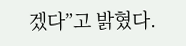겠다”고 밝혔다.